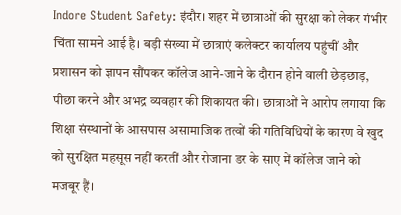Indore Student Safety: इंदौर। शहर में छात्राओं की सुरक्षा को लेकर गंभीर चिंता सामने आई है। बड़ी संख्या में छात्राएं कलेक्टर कार्यालय पहुंचीं और प्रशासन को ज्ञापन सौंपकर कॉलेज आने-जाने के दौरान होने वाली छेड़छाड़, पीछा करने और अभद्र व्यवहार की शिकायत की। छात्राओं ने आरोप लगाया कि शिक्षा संस्थानों के आसपास असामाजिक तत्वों की गतिविधियों के कारण वे खुद को सुरक्षित महसूस नहीं करतीं और रोजाना डर के साए में कॉलेज जाने को मजबूर हैं।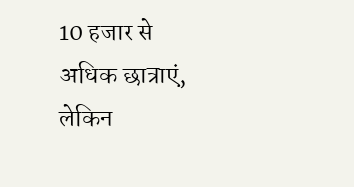10 हजार से अधिक छात्राएं, लेकिन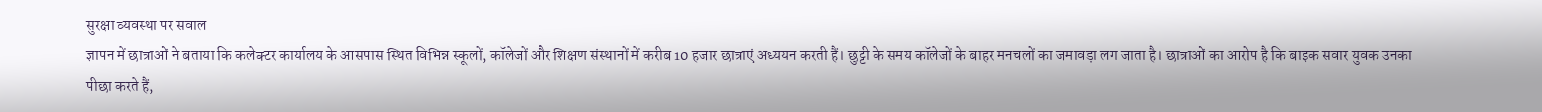सुरक्षा व्यवस्था पर सवाल
ज्ञापन में छात्राओं ने बताया कि कलेक्टर कार्यालय के आसपास स्थित विभिन्न स्कूलों, कॉलेजों और शिक्षण संस्थानों में करीब 10 हजार छात्राएं अध्ययन करती हैं। छुट्टी के समय कॉलेजों के बाहर मनचलों का जमावड़ा लग जाता है। छात्राओं का आरोप है कि बाइक सवार युवक उनका पीछा करते हैं,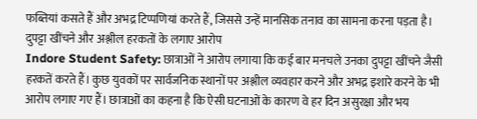फब्तियां कसते हैं और अभद्र टिप्पणियां करते हैं, जिससे उन्हें मानसिक तनाव का सामना करना पड़ता है।
दुपट्टा खींचने और अश्लील हरकतों के लगाए आरोप
Indore Student Safety: छात्राओं ने आरोप लगाया कि कई बार मनचले उनका दुपट्टा खींचने जैसी हरकतें करते हैं। कुछ युवकों पर सार्वजनिक स्थानों पर अश्लील व्यवहार करने और अभद्र इशारे करने के भी आरोप लगाए गए हैं। छात्राओं का कहना है कि ऐसी घटनाओं के कारण वे हर दिन असुरक्षा और भय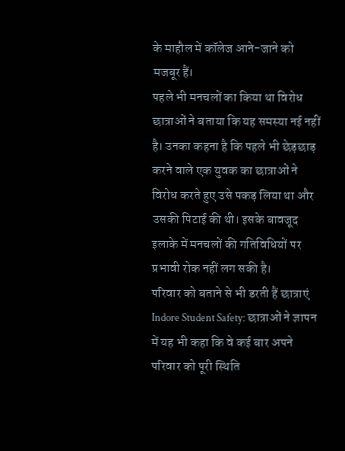के माहौल में कॉलेज आने-जाने को मजबूर हैं।
पहले भी मनचलों का किया था विरोध
छात्राओं ने बताया कि यह समस्या नई नहीं है। उनका कहना है कि पहले भी छेड़छाड़ करने वाले एक युवक का छात्राओं ने विरोध करते हुए उसे पकड़ लिया था और उसकी पिटाई की थी। इसके बावजूद इलाके में मनचलों की गतिविधियों पर प्रभावी रोक नहीं लग सकी है।
परिवार को बताने से भी डरती हैं छात्राएं
Indore Student Safety: छात्राओं ने ज्ञापन में यह भी कहा कि वे कई बार अपने परिवार को पूरी स्थिति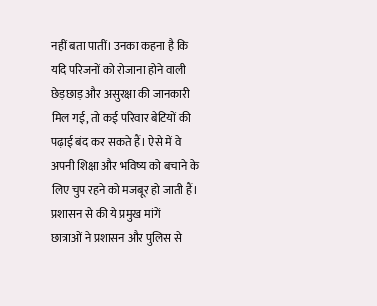नहीं बता पातीं। उनका कहना है कि यदि परिजनों को रोजाना होने वाली छेड़छाड़ और असुरक्षा की जानकारी मिल गई, तो कई परिवार बेटियों की पढ़ाई बंद कर सकते हैं। ऐसे में वे अपनी शिक्षा और भविष्य को बचाने के लिए चुप रहने को मजबूर हो जाती हैं।
प्रशासन से की ये प्रमुख मांगें
छात्राओं ने प्रशासन और पुलिस से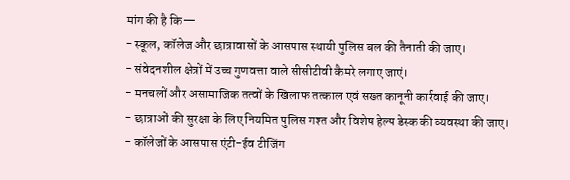मांग की है कि—
- स्कूल, कॉलेज और छात्रावासों के आसपास स्थायी पुलिस बल की तैनाती की जाए।
- संवेदनशील क्षेत्रों में उच्च गुणवत्ता वाले सीसीटीवी कैमरे लगाए जाएं।
- मनचलों और असामाजिक तत्वों के खिलाफ तत्काल एवं सख्त कानूनी कार्रवाई की जाए।
- छात्राओं की सुरक्षा के लिए नियमित पुलिस गश्त और विशेष हेल्प डेस्क की व्यवस्था की जाए।
- कॉलेजों के आसपास एंटी-ईव टीजिंग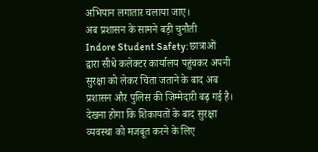अभियान लगातार चलाया जाए।
अब प्रशासन के सामने बड़ी चुनौती
Indore Student Safety: छात्राओं द्वारा सीधे कलेक्टर कार्यालय पहुंचकर अपनी सुरक्षा को लेकर चिंता जताने के बाद अब प्रशासन और पुलिस की जिम्मेदारी बढ़ गई है। देखना होगा कि शिकायतों के बाद सुरक्षा व्यवस्था को मजबूत करने के लिए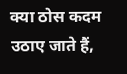क्या ठोस कदम उठाए जाते हैं,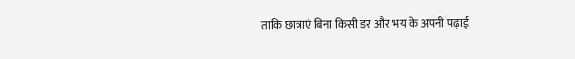ताकि छात्राएं बिना किसी डर और भय के अपनी पढ़ाई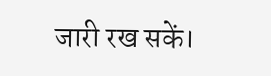जारी रख सकें।